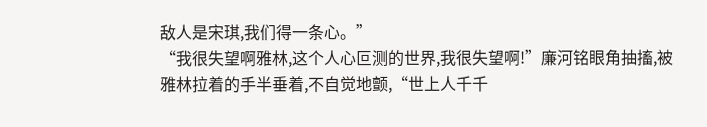敌人是宋琪,我们得一条心。”
“我很失望啊雅林,这个人心叵测的世界,我很失望啊!”廉河铭眼角抽搐,被雅林拉着的手半垂着,不自觉地颤,“世上人千千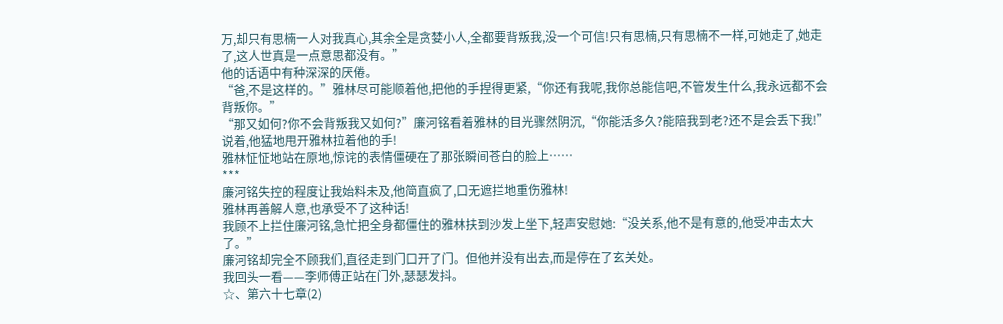万,却只有思楠一人对我真心,其余全是贪婪小人,全都要背叛我,没一个可信!只有思楠,只有思楠不一样,可她走了,她走了,这人世真是一点意思都没有。”
他的话语中有种深深的厌倦。
“爸,不是这样的。”雅林尽可能顺着他,把他的手捏得更紧,“你还有我呢,我你总能信吧,不管发生什么,我永远都不会背叛你。”
“那又如何?你不会背叛我又如何?”廉河铭看着雅林的目光骤然阴沉,“你能活多久?能陪我到老?还不是会丢下我!”
说着,他猛地甩开雅林拉着他的手!
雅林怔怔地站在原地,惊诧的表情僵硬在了那张瞬间苍白的脸上……
***
廉河铭失控的程度让我始料未及,他简直疯了,口无遮拦地重伤雅林!
雅林再善解人意,也承受不了这种话!
我顾不上拦住廉河铭,急忙把全身都僵住的雅林扶到沙发上坐下,轻声安慰她:“没关系,他不是有意的,他受冲击太大了。”
廉河铭却完全不顾我们,直径走到门口开了门。但他并没有出去,而是停在了玄关处。
我回头一看——李师傅正站在门外,瑟瑟发抖。
☆、第六十七章(2)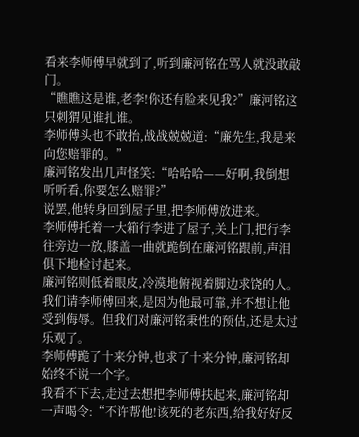看来李师傅早就到了,听到廉河铭在骂人就没敢敲门。
“瞧瞧这是谁,老李!你还有脸来见我?”廉河铭这只刺猬见谁扎谁。
李师傅头也不敢抬,战战兢兢道:“廉先生,我是来向您赔罪的。”
廉河铭发出几声怪笑:“哈哈哈——好啊,我倒想听听看,你要怎么赔罪?”
说罢,他转身回到屋子里,把李师傅放进来。
李师傅托着一大箱行李进了屋子,关上门,把行李往旁边一放,膝盖一曲就跪倒在廉河铭跟前,声泪俱下地检讨起来。
廉河铭则低着眼皮,冷漠地俯视着脚边求饶的人。
我们请李师傅回来,是因为他最可靠,并不想让他受到侮辱。但我们对廉河铭秉性的预估,还是太过乐观了。
李师傅跪了十来分钟,也求了十来分钟,廉河铭却始终不说一个字。
我看不下去,走过去想把李师傅扶起来,廉河铭却一声喝令:“不许帮他!该死的老东西,给我好好反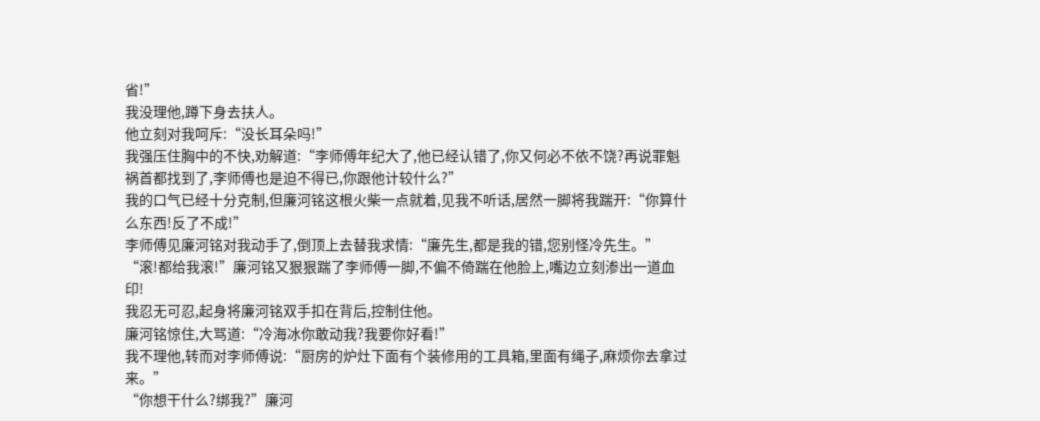省!”
我没理他,蹲下身去扶人。
他立刻对我呵斥:“没长耳朵吗!”
我强压住胸中的不快,劝解道:“李师傅年纪大了,他已经认错了,你又何必不依不饶?再说罪魁祸首都找到了,李师傅也是迫不得已,你跟他计较什么?”
我的口气已经十分克制,但廉河铭这根火柴一点就着,见我不听话,居然一脚将我踹开:“你算什么东西!反了不成!”
李师傅见廉河铭对我动手了,倒顶上去替我求情:“廉先生,都是我的错,您别怪冷先生。”
“滚!都给我滚!”廉河铭又狠狠踹了李师傅一脚,不偏不倚踹在他脸上,嘴边立刻渗出一道血印!
我忍无可忍,起身将廉河铭双手扣在背后,控制住他。
廉河铭惊住,大骂道:“冷海冰你敢动我?我要你好看!”
我不理他,转而对李师傅说:“厨房的炉灶下面有个装修用的工具箱,里面有绳子,麻烦你去拿过来。”
“你想干什么?绑我?”廉河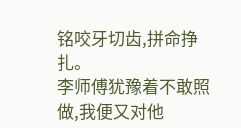铭咬牙切齿,拼命挣扎。
李师傅犹豫着不敢照做,我便又对他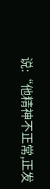说:“他精神不正常,正发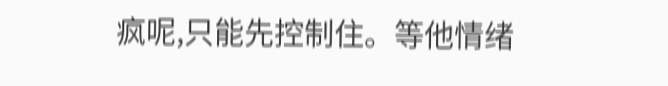疯呢,只能先控制住。等他情绪